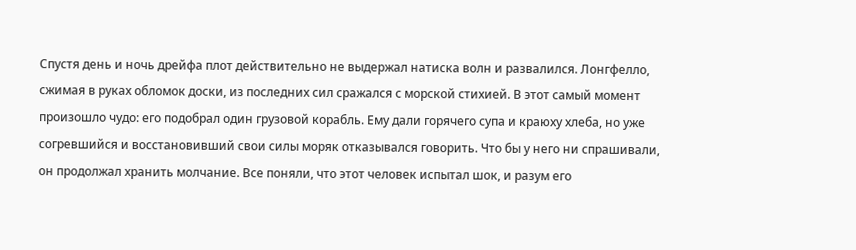Спустя день и ночь дрейфа плот действительно не выдержал натиска волн и развалился. Лонгфелло, сжимая в руках обломок доски, из последних сил сражался с морской стихией. В этот самый момент произошло чудо: его подобрал один грузовой корабль. Ему дали горячего супа и краюху хлеба, но уже согревшийся и восстановивший свои силы моряк отказывался говорить. Что бы у него ни спрашивали, он продолжал хранить молчание. Все поняли, что этот человек испытал шок, и разум его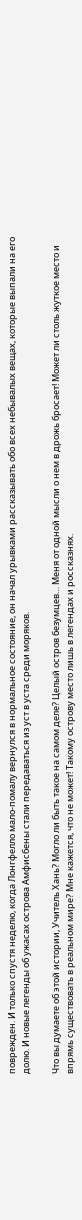поврежден. И только спустя неделю, когда Лонгфелло мало-помалу вернулся в нормальное состояние, он начал урывками рассказывать обо всех небывалых вещах, которые выпали на его долю. И новые легенды об ужасах острова Амфисбены стали передаваться из уст в уста среди моряков.

Что вы думаете об этой истории, Учитель Хань? Могло ли быть такое на самом деле? Целый остров безумцев… Меня от одной мысли о нем в дрожь бросает! Может ли столь жуткое место и впрямь существовать в реальном мире? Мне кажется, что не может! Такому острову место лишь в легендах и россказнях.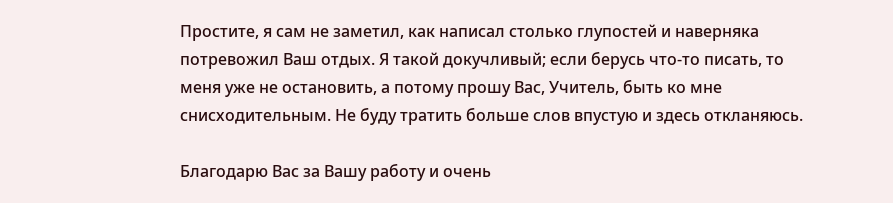Простите, я сам не заметил, как написал столько глупостей и наверняка потревожил Ваш отдых. Я такой докучливый; если берусь что-то писать, то меня уже не остановить, а потому прошу Вас, Учитель, быть ко мне снисходительным. Не буду тратить больше слов впустую и здесь откланяюсь.

Благодарю Вас за Вашу работу и очень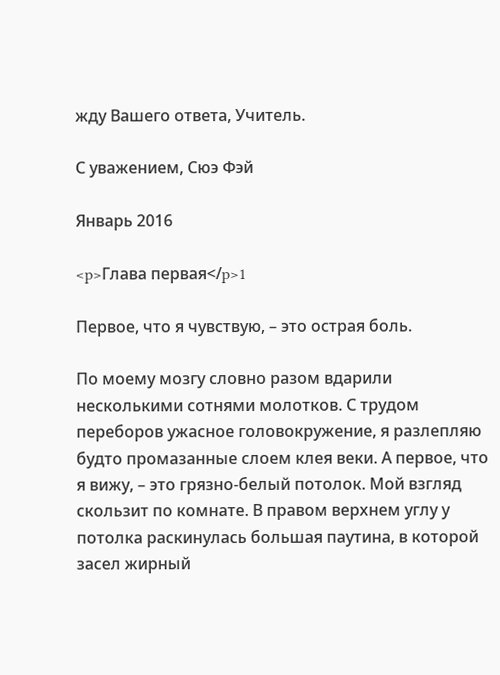жду Вашего ответа, Учитель.

С уважением, Сюэ Фэй

Январь 2016

<p>Глава первая</p>1

Первое, что я чувствую, – это острая боль.

По моему мозгу словно разом вдарили несколькими сотнями молотков. С трудом переборов ужасное головокружение, я разлепляю будто промазанные слоем клея веки. А первое, что я вижу, – это грязно-белый потолок. Мой взгляд скользит по комнате. В правом верхнем углу у потолка раскинулась большая паутина, в которой засел жирный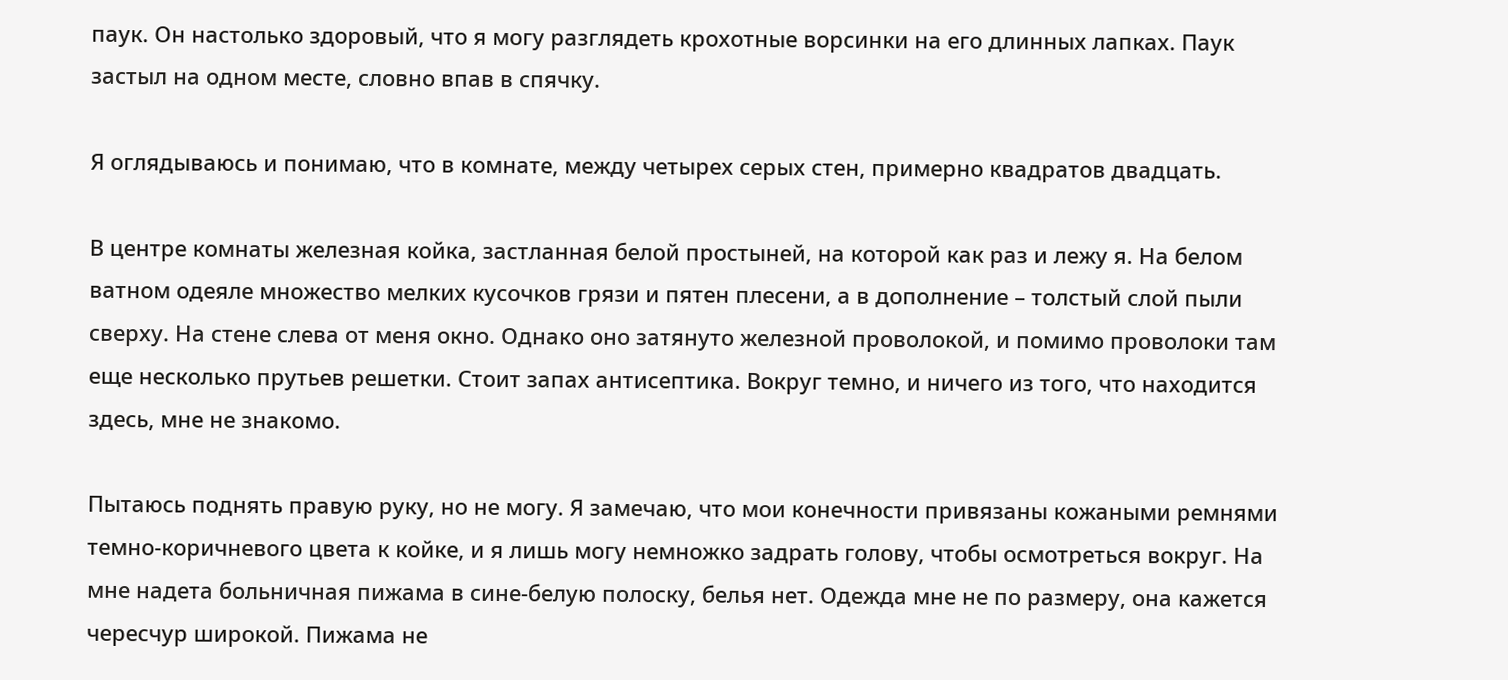паук. Он настолько здоровый, что я могу разглядеть крохотные ворсинки на его длинных лапках. Паук застыл на одном месте, словно впав в спячку.

Я оглядываюсь и понимаю, что в комнате, между четырех серых стен, примерно квадратов двадцать.

В центре комнаты железная койка, застланная белой простыней, на которой как раз и лежу я. На белом ватном одеяле множество мелких кусочков грязи и пятен плесени, а в дополнение – толстый слой пыли сверху. На стене слева от меня окно. Однако оно затянуто железной проволокой, и помимо проволоки там еще несколько прутьев решетки. Стоит запах антисептика. Вокруг темно, и ничего из того, что находится здесь, мне не знакомо.

Пытаюсь поднять правую руку, но не могу. Я замечаю, что мои конечности привязаны кожаными ремнями темно-коричневого цвета к койке, и я лишь могу немножко задрать голову, чтобы осмотреться вокруг. На мне надета больничная пижама в сине-белую полоску, белья нет. Одежда мне не по размеру, она кажется чересчур широкой. Пижама не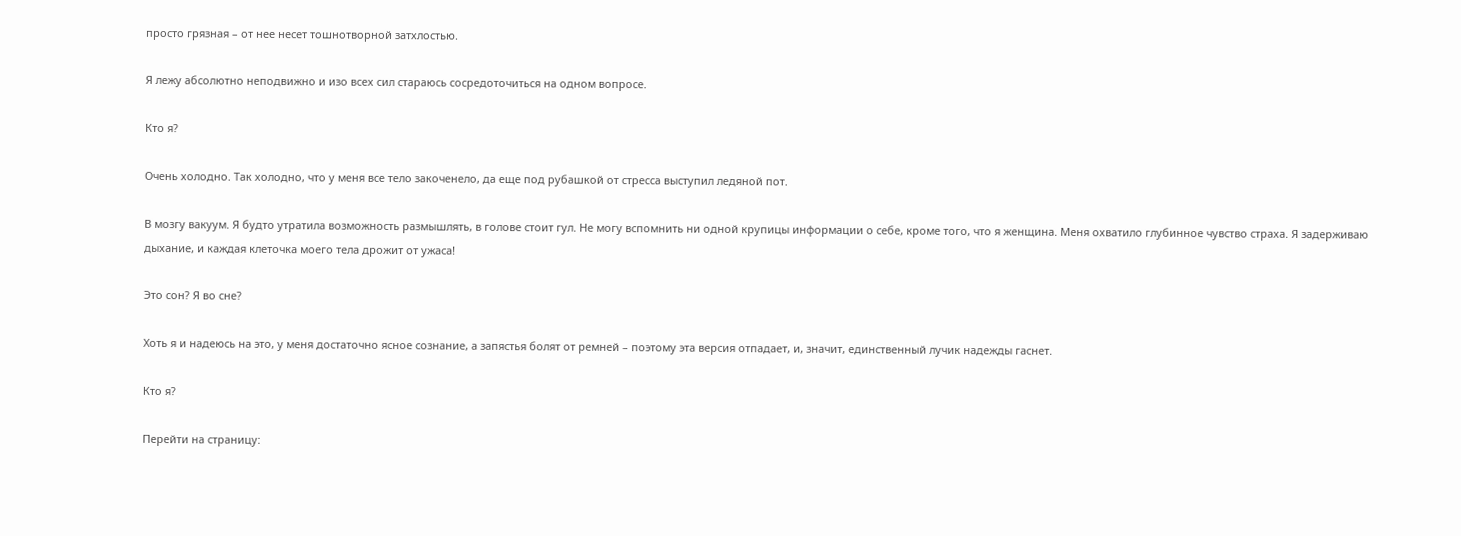просто грязная – от нее несет тошнотворной затхлостью.

Я лежу абсолютно неподвижно и изо всех сил стараюсь сосредоточиться на одном вопросе.

Кто я?

Очень холодно. Так холодно, что у меня все тело закоченело, да еще под рубашкой от стресса выступил ледяной пот.

В мозгу вакуум. Я будто утратила возможность размышлять, в голове стоит гул. Не могу вспомнить ни одной крупицы информации о себе, кроме того, что я женщина. Меня охватило глубинное чувство страха. Я задерживаю дыхание, и каждая клеточка моего тела дрожит от ужаса!

Это сон? Я во сне?

Хоть я и надеюсь на это, у меня достаточно ясное сознание, а запястья болят от ремней – поэтому эта версия отпадает, и, значит, единственный лучик надежды гаснет.

Кто я?

Перейти на страницу: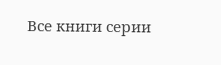Все книги серии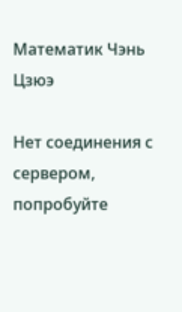Математик Чэнь Цзюэ

Нет соединения с сервером, попробуйте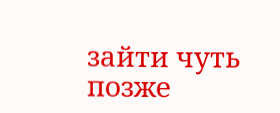зайти чуть позже